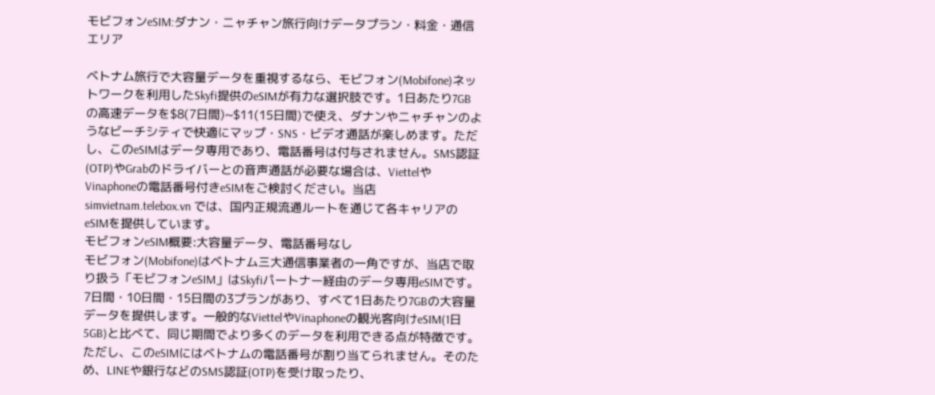モビフォンeSIM:ダナン・ニャチャン旅行向けデータプラン・料金・通信エリア

ベトナム旅行で大容量データを重視するなら、モビフォン(Mobifone)ネットワークを利用したSkyfi提供のeSIMが有力な選択肢です。1日あたり7GBの高速データを$8(7日間)~$11(15日間)で使え、ダナンやニャチャンのようなビーチシティで快適にマップ・SNS・ビデオ通話が楽しめます。ただし、このeSIMはデータ専用であり、電話番号は付与されません。SMS認証(OTP)やGrabのドライバーとの音声通話が必要な場合は、ViettelやVinaphoneの電話番号付きeSIMをご検討ください。当店 simvietnam.telebox.vn では、国内正規流通ルートを通じて各キャリアのeSIMを提供しています。
モビフォンeSIM概要:大容量データ、電話番号なし
モビフォン(Mobifone)はベトナム三大通信事業者の一角ですが、当店で取り扱う「モビフォンeSIM」はSkyfiパートナー経由のデータ専用eSIMです。7日間・10日間・15日間の3プランがあり、すべて1日あたり7GBの大容量データを提供します。一般的なViettelやVinaphoneの観光客向けeSIM(1日5GB)と比べて、同じ期間でより多くのデータを利用できる点が特徴です。
ただし、このeSIMにはベトナムの電話番号が割り当てられません。そのため、LINEや銀行などのSMS認証(OTP)を受け取ったり、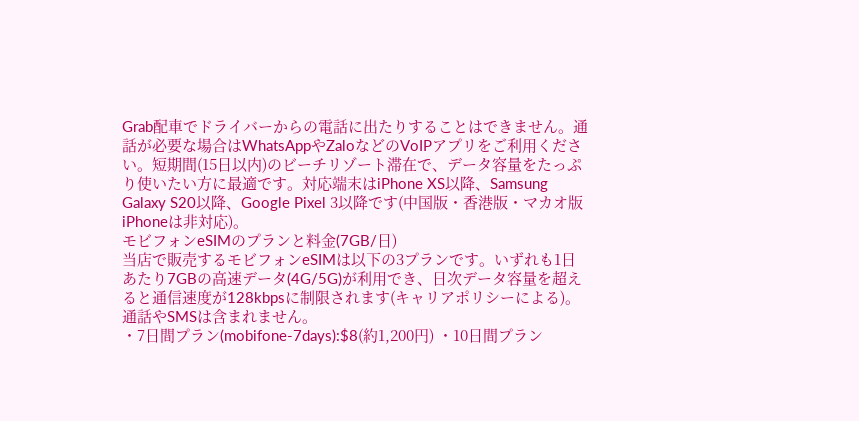Grab配車でドライバーからの電話に出たりすることはできません。通話が必要な場合はWhatsAppやZaloなどのVoIPアプリをご利用ください。短期間(15日以内)のビーチリゾート滞在で、データ容量をたっぷり使いたい方に最適です。対応端末はiPhone XS以降、Samsung Galaxy S20以降、Google Pixel 3以降です(中国版・香港版・マカオ版iPhoneは非対応)。
モビフォンeSIMのプランと料金(7GB/日)
当店で販売するモビフォンeSIMは以下の3プランです。いずれも1日あたり7GBの高速データ(4G/5G)が利用でき、日次データ容量を超えると通信速度が128kbpsに制限されます(キャリアポリシーによる)。通話やSMSは含まれません。
・7日間プラン(mobifone-7days):$8(約1,200円) ・10日間プラン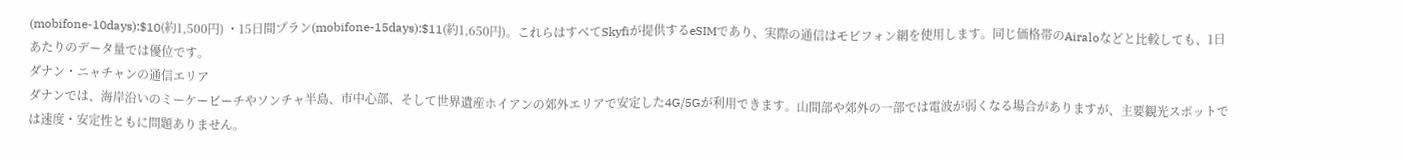(mobifone-10days):$10(約1,500円) ・15日間プラン(mobifone-15days):$11(約1,650円)。これらはすべてSkyfiが提供するeSIMであり、実際の通信はモビフォン網を使用します。同じ価格帯のAiraloなどと比較しても、1日あたりのデータ量では優位です。
ダナン・ニャチャンの通信エリア
ダナンでは、海岸沿いのミーケービーチやソンチャ半島、市中心部、そして世界遺産ホイアンの郊外エリアで安定した4G/5Gが利用できます。山間部や郊外の一部では電波が弱くなる場合がありますが、主要観光スポットでは速度・安定性ともに問題ありません。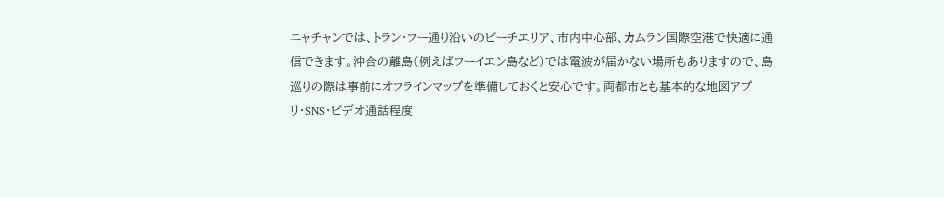ニャチャンでは、トラン・フー通り沿いのビーチエリア、市内中心部、カムラン国際空港で快適に通信できます。沖合の離島(例えばフーイエン島など)では電波が届かない場所もありますので、島巡りの際は事前にオフラインマップを準備しておくと安心です。両都市とも基本的な地図アプリ・SNS・ビデオ通話程度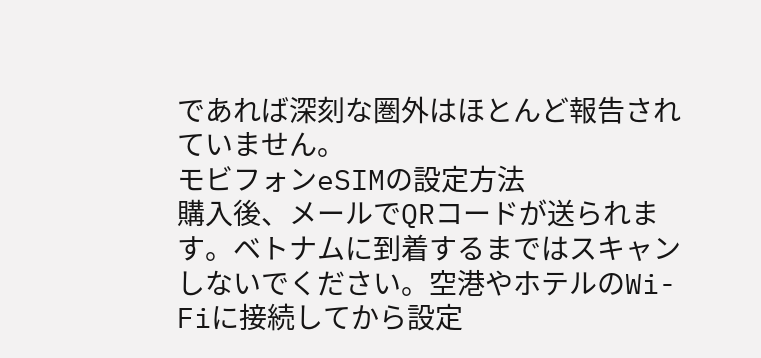であれば深刻な圏外はほとんど報告されていません。
モビフォンeSIMの設定方法
購入後、メールでQRコードが送られます。ベトナムに到着するまではスキャンしないでください。空港やホテルのWi-Fiに接続してから設定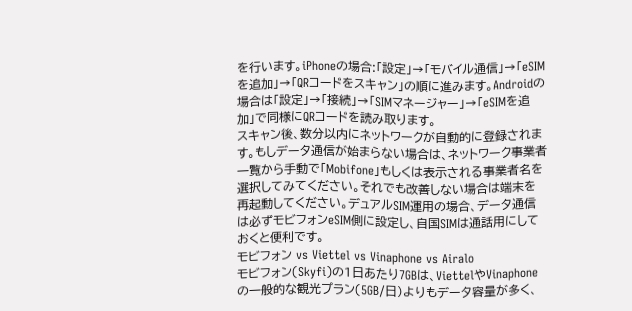を行います。iPhoneの場合:「設定」→「モバイル通信」→「eSIMを追加」→「QRコードをスキャン」の順に進みます。Androidの場合は「設定」→「接続」→「SIMマネージャー」→「eSIMを追加」で同様にQRコードを読み取ります。
スキャン後、数分以内にネットワークが自動的に登録されます。もしデータ通信が始まらない場合は、ネットワーク事業者一覧から手動で「Mobifone」もしくは表示される事業者名を選択してみてください。それでも改善しない場合は端末を再起動してください。デュアルSIM運用の場合、データ通信は必ずモビフォンeSIM側に設定し、自国SIMは通話用にしておくと便利です。
モビフォン vs Viettel vs Vinaphone vs Airalo
モビフォン(Skyfi)の1日あたり7GBは、ViettelやVinaphoneの一般的な観光プラン(5GB/日)よりもデータ容量が多く、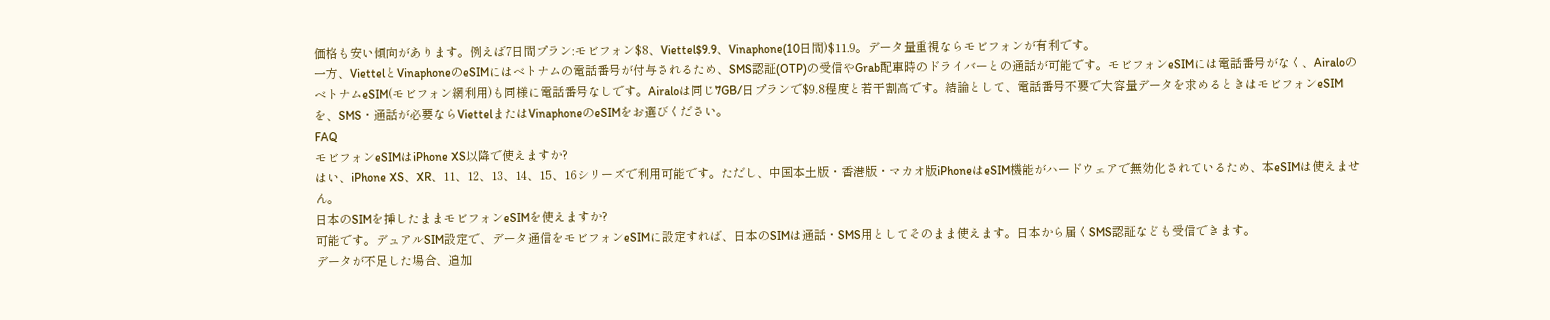価格も安い傾向があります。例えば7日間プラン:モビフォン$8、Viettel$9.9、Vinaphone(10日間)$11.9。データ量重視ならモビフォンが有利です。
一方、ViettelとVinaphoneのeSIMにはベトナムの電話番号が付与されるため、SMS認証(OTP)の受信やGrab配車時のドライバーとの通話が可能です。モビフォンeSIMには電話番号がなく、AiraloのベトナムeSIM(モビフォン網利用)も同様に電話番号なしです。Airaloは同じ7GB/日プランで$9.8程度と若干割高です。結論として、電話番号不要で大容量データを求めるときはモビフォンeSIMを、SMS・通話が必要ならViettelまたはVinaphoneのeSIMをお選びください。
FAQ
モビフォンeSIMはiPhone XS以降で使えますか?
はい、iPhone XS、XR、11、12、13、14、15、16シリーズで利用可能です。ただし、中国本土版・香港版・マカオ版iPhoneはeSIM機能がハードウェアで無効化されているため、本eSIMは使えません。
日本のSIMを挿したままモビフォンeSIMを使えますか?
可能です。デュアルSIM設定で、データ通信をモビフォンeSIMに設定すれば、日本のSIMは通話・SMS用としてそのまま使えます。日本から届くSMS認証なども受信できます。
データが不足した場合、追加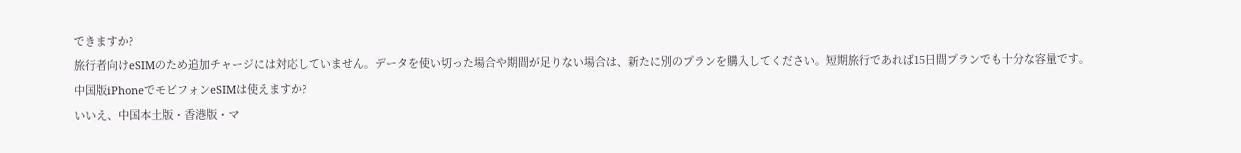できますか?
旅行者向けeSIMのため追加チャージには対応していません。データを使い切った場合や期間が足りない場合は、新たに別のプランを購入してください。短期旅行であれば15日間プランでも十分な容量です。
中国版iPhoneでモビフォンeSIMは使えますか?
いいえ、中国本土版・香港版・マ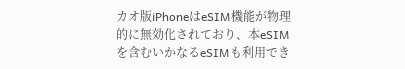カオ版iPhoneはeSIM機能が物理的に無効化されており、本eSIMを含むいかなるeSIMも利用でき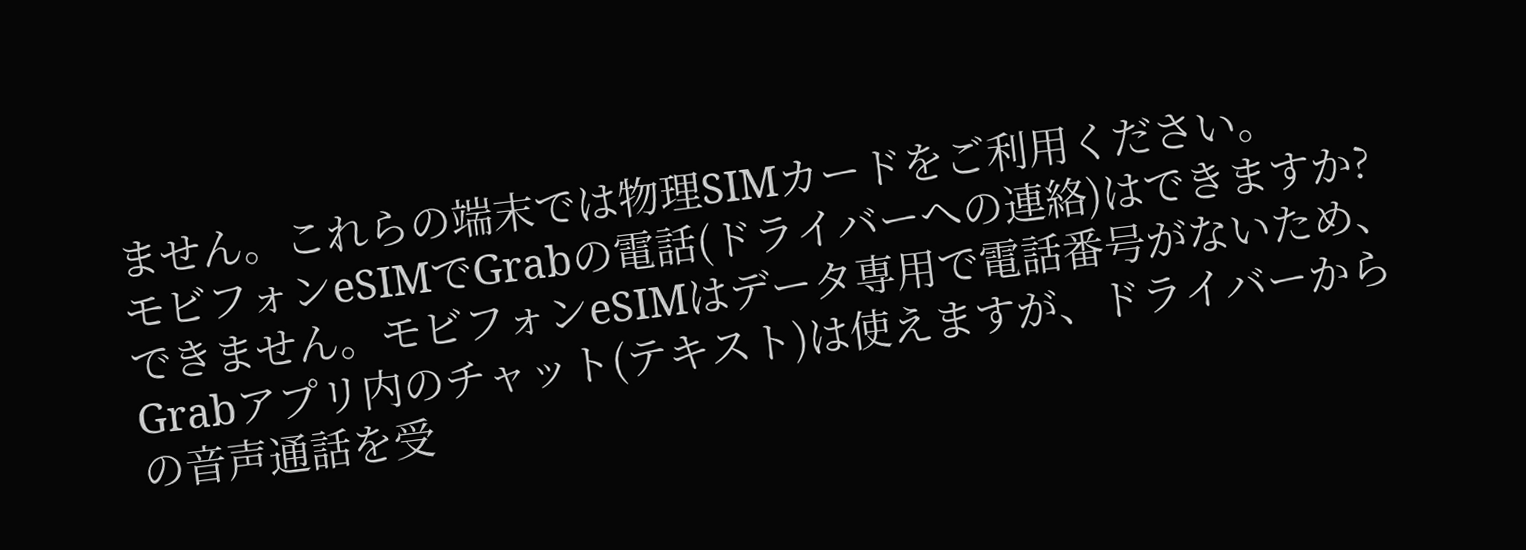ません。これらの端末では物理SIMカードをご利用ください。
モビフォンeSIMでGrabの電話(ドライバーへの連絡)はできますか?
できません。モビフォンeSIMはデータ専用で電話番号がないため、Grabアプリ内のチャット(テキスト)は使えますが、ドライバーからの音声通話を受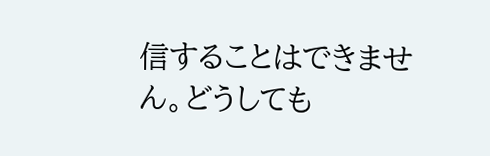信することはできません。どうしても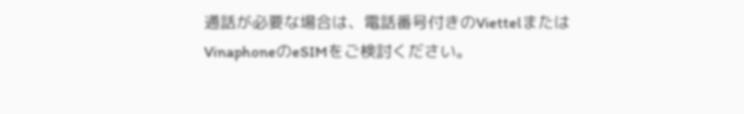通話が必要な場合は、電話番号付きのViettelまたはVinaphoneのeSIMをご検討ください。